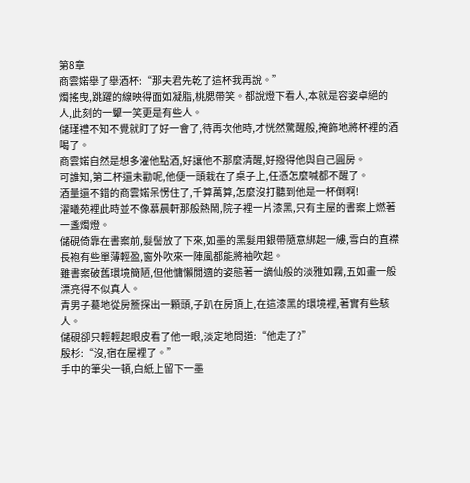第8章
商雲婼舉了舉酒杯:“那夫君先乾了這杯我再說。”
燭搖曳,跳躍的線映得面如凝脂,桃腮帶笑。都說燈下看人,本就是容姿卓絕的人,此刻的一顰一笑更是有些人。
儲瑾禮不知不覺就盯了好一會了,待再次他時,才恍然驚醒般,掩飾地將杯裡的酒喝了。
商雲婼自然是想多灌他點酒,好讓他不那麼清醒,好撥得他與自己圓房。
可誰知,第二杯還未勸呢,他便一頭栽在了桌子上,任憑怎麼喊都不醒了。
酒量還不錯的商雲婼呆愣住了,千算萬算,怎麼沒打聽到他是一杯倒啊!
濯曦苑裡此時並不像慕晨軒那般熱鬧,院子裡一片漆黑,只有主屋的書案上燃著一盞燭燈。
儲硯倚靠在書案前,髮髻放了下來,如墨的黑髮用銀帶隨意綁起一縷,雪白的直襟長袍有些單薄輕盈,窗外吹來一陣風都能將袖吹起。
雖書案破舊環境簡陋,但他慵懶閒適的姿態著一謫仙般的淡雅如霧,五如畫一般漂亮得不似真人。
青男子驀地從房簷探出一顆頭,子趴在房頂上,在這漆黑的環境裡,著實有些駭人。
儲硯卻只輕輕起眼皮看了他一眼,淡定地問道:“他走了?”
殷杉:“沒,宿在屋裡了。”
手中的筆尖一頓,白紙上留下一墨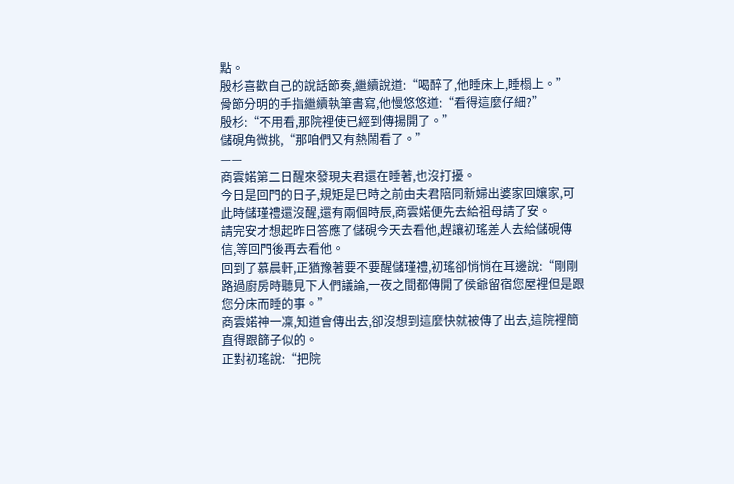點。
殷杉喜歡自己的說話節奏,繼續說道:“喝醉了,他睡床上,睡榻上。”
骨節分明的手指繼續執筆書寫,他慢悠悠道:“看得這麼仔細?”
殷杉:“不用看,那院裡使已經到傳揚開了。”
儲硯角微挑,“那咱們又有熱鬧看了。”
——
商雲婼第二日醒來發現夫君還在睡著,也沒打擾。
今日是回門的日子,規矩是巳時之前由夫君陪同新婦出婆家回孃家,可此時儲瑾禮還沒醒,還有兩個時辰,商雲婼便先去給祖母請了安。
請完安才想起昨日答應了儲硯今天去看他,趕讓初瑤差人去給儲硯傳信,等回門後再去看他。
回到了慕晨軒,正猶豫著要不要醒儲瑾禮,初瑤卻悄悄在耳邊說:“剛剛路過廚房時聽見下人們議論,一夜之間都傳開了侯爺留宿您屋裡但是跟您分床而睡的事。”
商雲婼神一凜,知道會傳出去,卻沒想到這麼快就被傳了出去,這院裡簡直得跟篩子似的。
正對初瑤說:“把院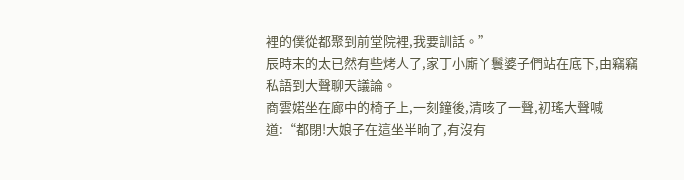裡的僕從都聚到前堂院裡,我要訓話。”
辰時末的太已然有些烤人了,家丁小廝丫鬟婆子們站在底下,由竊竊私語到大聲聊天議論。
商雲婼坐在廊中的椅子上,一刻鐘後,清咳了一聲,初瑤大聲喊道:“都閉!大娘子在這坐半晌了,有沒有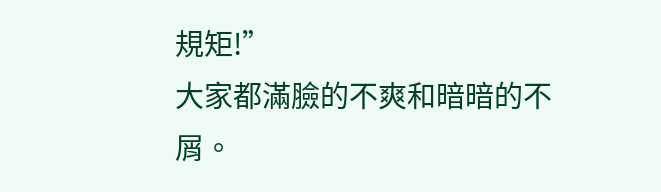規矩!”
大家都滿臉的不爽和暗暗的不屑。